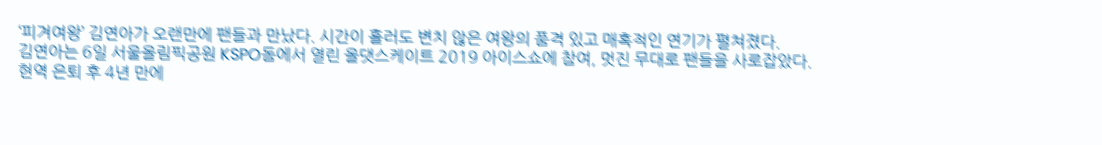‘피겨여왕’ 김연아가 오랜만에 팬들과 만났다. 시간이 흘러도 변치 않은 여왕의 품격 있고 매혹적인 연기가 펼쳐졌다.
김연아는 6일 서울올림픽공원 KSPO돔에서 열린 올댓스케이트 2019 아이스쇼에 참여, 멋진 무대로 팬들을 사로잡았다.
현역 은퇴 후 4년 만에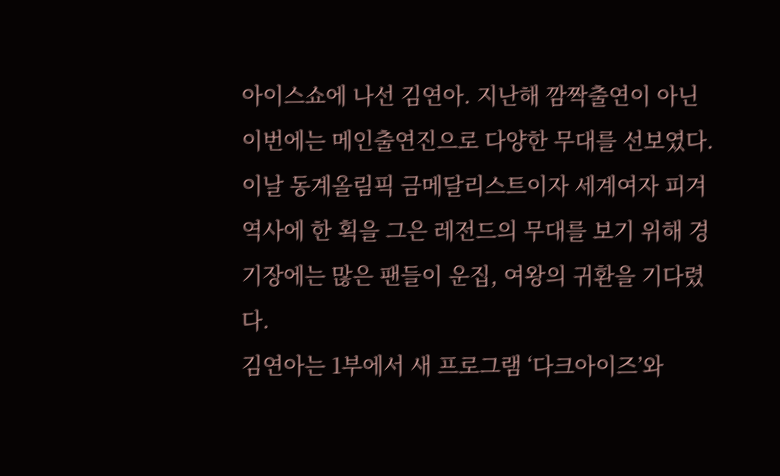아이스쇼에 나선 김연아. 지난해 깜짝출연이 아닌 이번에는 메인출연진으로 다양한 무대를 선보였다. 이날 동계올림픽 금메달리스트이자 세계여자 피겨역사에 한 획을 그은 레전드의 무대를 보기 위해 경기장에는 많은 팬들이 운집, 여왕의 귀환을 기다렸다.
김연아는 1부에서 새 프로그램 ‘다크아이즈’와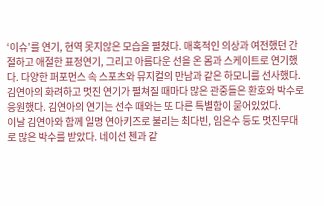‘이슈’를 연기, 현역 못지않은 모습을 펼쳤다. 매혹적인 의상과 여전했던 간절하고 애절한 표정연기, 그리고 아름다운 선을 온 몸과 스케이트로 연기했다. 다양한 퍼포먼스 속 스포츠와 뮤지컬의 만남과 같은 하모니를 선사했다. 김연아의 화려하고 멋진 연기가 펼쳐질 때마다 많은 관중들은 환호와 박수로 응원했다. 김연아의 연기는 선수 때와는 또 다른 특별함이 묻어있었다.
이날 김연아와 함께 일명 연아키즈로 불리는 최다빈, 임은수 등도 멋진무대로 많은 박수를 받았다. 네이선 첸과 같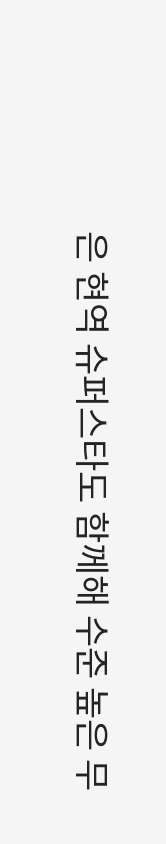은 현역 슈퍼스타도 함께해 수준 높은 무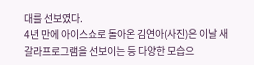대를 선보였다.
4년 만에 아이스쇼로 돌아온 김연아(사진)은 이날 새 갈라프로그램을 선보이는 등 다양한 모습으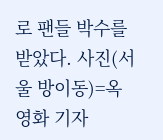로 팬들 박수를 받았다. 사진(서울 방이동)=옥영화 기자